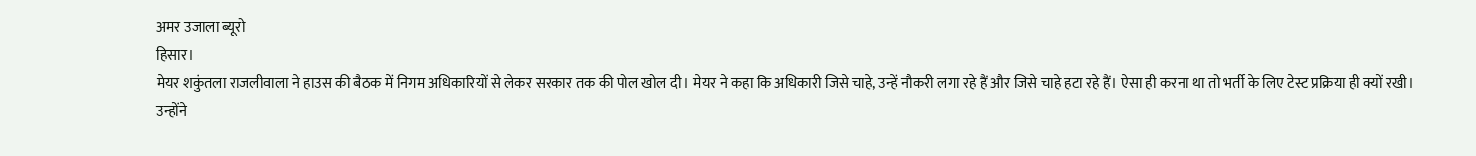अमर उजाला ब्यूरो
हिसार।
मेयर शकुंतला राजलीवाला ने हाउस की बैठक में निगम अधिकारियों से लेकर सरकार तक की पोल खोल दी। मेयर ने कहा कि अधिकारी जिसे चाहे, उन्हें नौकरी लगा रहे हैं और जिसे चाहे हटा रहे हैं। ऐसा ही करना था तो भर्ती के लिए टेस्ट प्रक्रिया ही क्यों रखी।
उन्होंने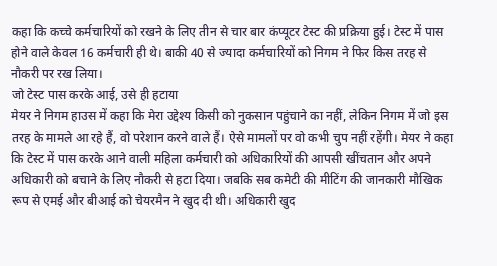कहा कि कच्चे कर्मचारियों को रखने के लिए तीन से चार बार कंप्यूटर टेस्ट की प्रक्रिया हुई। टेस्ट में पास होने वाले केवल 16 कर्मचारी ही थे। बाकी 40 से ज्यादा कर्मचारियों को निगम ने फिर किस तरह से नौकरी पर रख लिया।
जो टेस्ट पास करके आई, उसे ही हटाया
मेयर ने निगम हाउस में कहा कि मेरा उद्देश्य किसी को नुकसान पहुंचाने का नहीं, लेकिन निगम में जो इस तरह के मामले आ रहे हैं, वो परेशान करने वाले हैं। ऐसे मामलों पर वो कभी चुप नहीं रहेंगी। मेयर ने कहा कि टेस्ट में पास करके आने वाली महिला कर्मचारी को अधिकारियों की आपसी खींचतान और अपने अधिकारी को बचाने के लिए नौकरी से हटा दिया। जबकि सब कमेटी की मीटिंग की जानकारी मौखिक रूप से एमई और बीआई को चेयरमैन ने खुद दी थी। अधिकारी खुद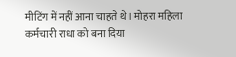मीटिंग में नहीं आना चाहते थे। मोहरा महिला कर्मचारी राधा को बना दिया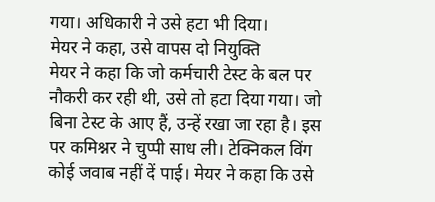गया। अधिकारी ने उसे हटा भी दिया।
मेयर ने कहा, उसे वापस दो नियुक्ति
मेयर ने कहा कि जो कर्मचारी टेस्ट के बल पर नौकरी कर रही थी, उसे तो हटा दिया गया। जो बिना टेस्ट के आए हैं, उन्हें रखा जा रहा है। इस पर कमिश्नर ने चुप्पी साध ली। टेक्निकल विंग कोई जवाब नहीं दें पाई। मेयर ने कहा कि उसे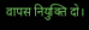वापस नियुक्ति दो।